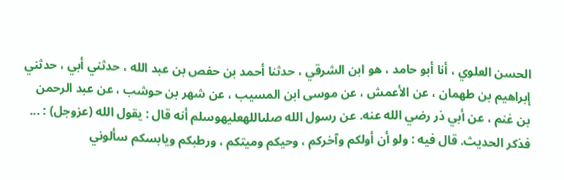الحسن العلوي ، أنا أبو حامد ، هو ابن الشرقي ، حدثنا أحمد بن حفص بن عبد الله ، حدثني أبي ، حدثني إبراهيم بن طهمان ، عن الأعمش ، عن موسى ابن المسيب ، عن شهر بن حوشب ، عن عبد الرحمن بن غنم ، عن أبي ذر رضي الله عنه. عن رسول الله صلىاللهعليهوسلم أنه قال : يقول الله (عزوجل) : ... فذكر الحديث. قال فيه : ولو أن أولكم وآخركم ، وحيكم وميتكم ، ورطبكم ويابسكم سألوني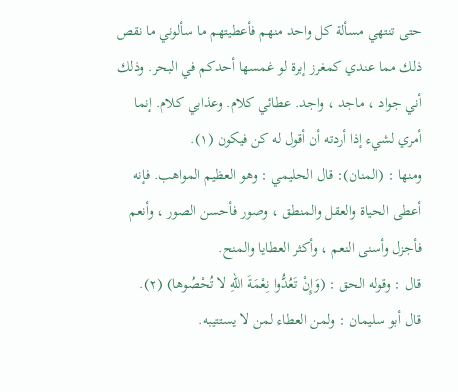حتى تنتهي مسألة كل واحد منهم فأعطيتهم ما سألوني ما نقص ذلك مما عندي كمغرز إبرة لو غمسها أحدكم في البحر. وذلك أني جواد ، ماجد ، واجد. عطائي كلام. وعذابي كلام. إنما أمري لشيء إذا أردته أن أقول له كن فيكون (١).
ومنها : (المنان): قال الحليمي : وهو العظيم المواهب. فإنه أعطى الحياة والعقل والمنطق ، وصور فأحسن الصور ، وأنعم فأجزل وأسنى النعم ، وأكثر العطايا والمنح.
قال : وقوله الحق : (وَإِنْ تَعُدُّوا نِعْمَةَ اللهِ لا تُحْصُوها) (٢).
قال أبو سليمان : ولمن العطاء لمن لا يستتيبه.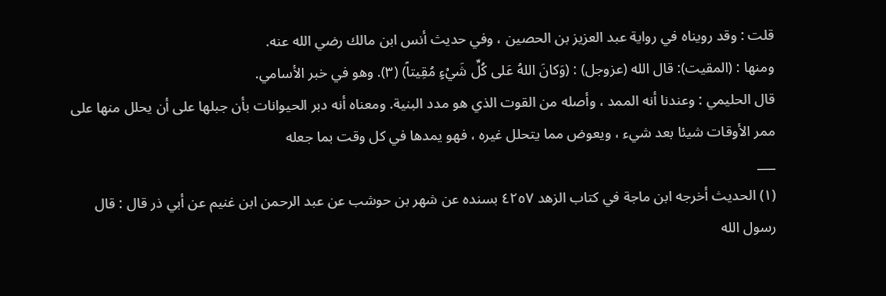قلت : وقد رويناه في رواية عبد العزيز بن الحصين ، وفي حديث أنس ابن مالك رضي الله عنه.
ومنها : (المقيت): قال الله (عزوجل) : (وَكانَ اللهُ عَلى كُلِّ شَيْءٍ مُقِيتاً) (٣). وهو في خبر الأسامي.
قال الحليمي : وعندنا أنه الممد ، وأصله من القوت الذي هو مدد البنية. ومعناه أنه دبر الحيوانات بأن جبلها على أن يحلل منها على ممر الأوقات شيئا بعد شيء ، ويعوض مما يتحلل غيره ، فهو يمدها في كل وقت بما جعله
___
(١) الحديث أخرجه ابن ماجة في كتاب الزهد ٤٢٥٧ بسنده عن شهر بن حوشب عن عبد الرحمن ابن غنيم عن أبي ذر قال : قال رسول الله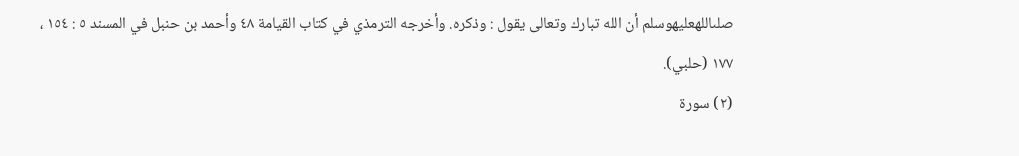صلىاللهعليهوسلم أن الله تبارك وتعالى يقول : وذكره. وأخرجه الترمذي في كتاب القيامة ٤٨ وأحمد بن حنبل في المسند ٥ : ١٥٤ ، ١٧٧ (حلبي).
(٢) سورة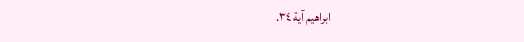ابراهيم آية ٣٤.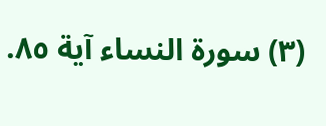(٣) سورة النساء آية ٨٥.